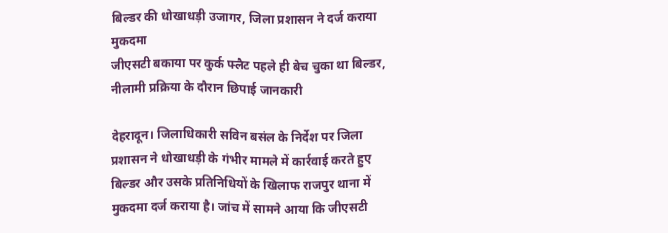बिल्डर की धोखाधड़ी उजागर, जिला प्रशासन ने दर्ज कराया मुकदमा
जीएसटी बकाया पर कुर्क फ्लैट पहले ही बेच चुका था बिल्डर, नीलामी प्रक्रिया के दौरान छिपाई जानकारी

देहरादून। जिलाधिकारी सविन बसंल के निर्देश पर जिला प्रशासन ने धोखाधड़ी के गंभीर मामले में कार्रवाई करते हुए बिल्डर और उसके प्रतिनिधियों के खिलाफ राजपुर थाना में मुकदमा दर्ज कराया है। जांच में सामने आया कि जीएसटी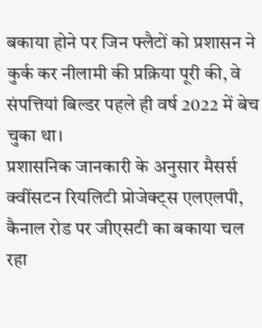बकाया होने पर जिन फ्लैटों को प्रशासन ने कुर्क कर नीलामी की प्रक्रिया पूरी की, वे संपत्तियां बिल्डर पहले ही वर्ष 2022 में बेच चुका था।
प्रशासनिक जानकारी के अनुसार मैसर्स क्वींसटन रियलिटी प्रोजेक्ट्स एलएलपी, कैनाल रोड पर जीएसटी का बकाया चल रहा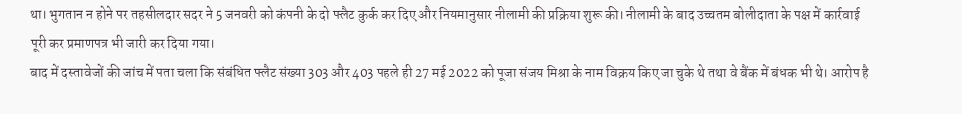था। भुगतान न होने पर तहसीलदार सदर ने 5 जनवरी को कंपनी के दो फ्लैट कुर्क कर दिए और नियमानुसार नीलामी की प्रक्रिया शुरू की। नीलामी के बाद उच्चतम बोलीदाता के पक्ष में कार्रवाई पूरी कर प्रमाणपत्र भी जारी कर दिया गया।
बाद में दस्तावेजों की जांच में पता चला कि संबंधित फ्लैट संख्या 303 और 403 पहले ही 27 मई 2022 को पूजा संजय मिश्रा के नाम विक्रय किए जा चुके थे तथा वे बैंक में बंधक भी थे। आरोप है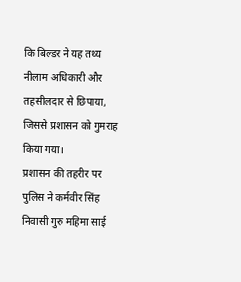कि बिल्डर ने यह तथ्य नीलाम अधिकारी और तहसीलदार से छिपाया, जिससे प्रशासन को गुमराह किया गया।
प्रशासन की तहरीर पर पुलिस ने कर्मवीर सिंह निवासी गुरु महिमा साई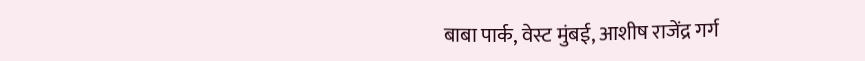बाबा पार्क, वेस्ट मुंबई, आशीष राजेंद्र गर्ग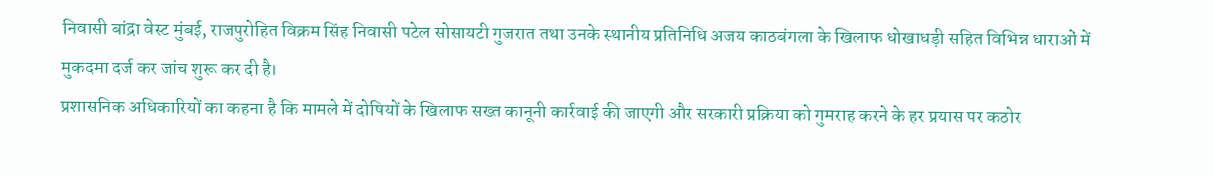निवासी बांद्रा वेस्ट मुंबई, राजपुरोहित विक्रम सिंह निवासी पटेल सोसायटी गुजरात तथा उनके स्थानीय प्रतिनिधि अजय काठबंगला के खिलाफ धोखाधड़ी सहित विभिन्न धाराओं में मुकदमा दर्ज कर जांच शुरू कर दी है।
प्रशासनिक अधिकारियों का कहना है कि मामले में दोषियों के खिलाफ सख्त कानूनी कार्रवाई की जाएगी और सरकारी प्रक्रिया को गुमराह करने के हर प्रयास पर कठोर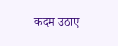कदम उठाए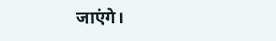जाएंगे।